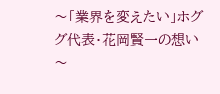〜「業界を変えたい」ホググ代表・花岡賢一の想い〜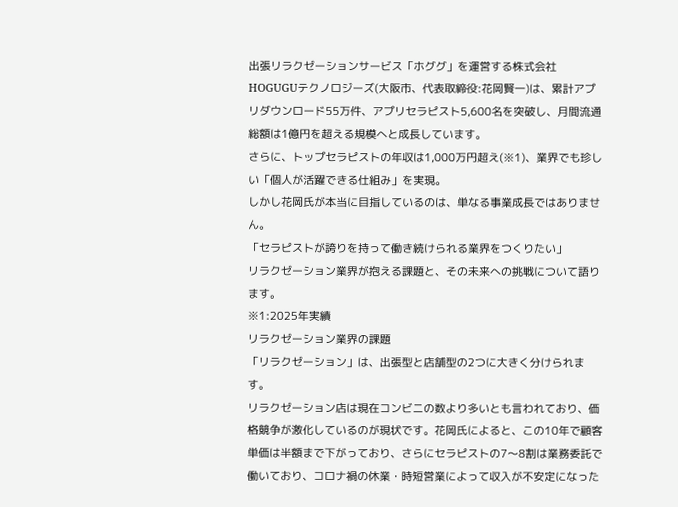出張リラクゼーションサービス「ホググ」を運営する株式会社HOGUGUテクノロジーズ(大阪市、代表取締役:花岡賢一)は、累計アプリダウンロード55万件、アプリセラピスト5,600名を突破し、月間流通総額は1億円を超える規模へと成長しています。
さらに、トップセラピストの年収は1,000万円超え(※1)、業界でも珍しい「個人が活躍できる仕組み」を実現。
しかし花岡氏が本当に目指しているのは、単なる事業成長ではありません。
「セラピストが誇りを持って働き続けられる業界をつくりたい」
リラクゼーション業界が抱える課題と、その未来への挑戦について語ります。
※1:2025年実績
リラクゼーション業界の課題
「リラクゼーション」は、出張型と店舗型の2つに大きく分けられます。
リラクゼーション店は現在コンビニの数より多いとも言われており、価格競争が激化しているのが現状です。花岡氏によると、この10年で顧客単価は半額まで下がっており、さらにセラピストの7〜8割は業務委託で働いており、コロナ禍の休業・時短営業によって収入が不安定になった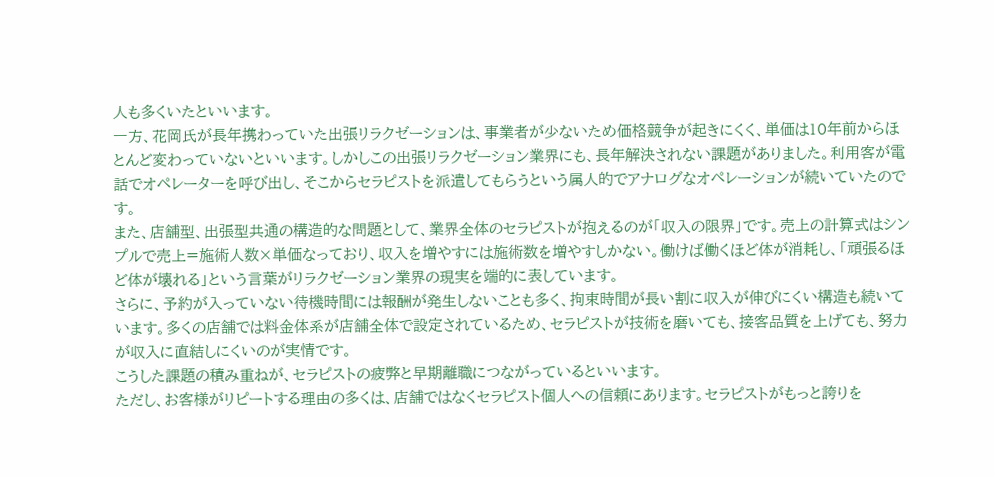人も多くいたといいます。
一方、花岡氏が長年携わっていた出張リラクゼーションは、事業者が少ないため価格競争が起きにくく、単価は10年前からほとんど変わっていないといいます。しかしこの出張リラクゼーション業界にも、長年解決されない課題がありました。利用客が電話でオペレーターを呼び出し、そこからセラピストを派遣してもらうという属人的でアナログなオペレーションが続いていたのです。
また、店舗型、出張型共通の構造的な問題として、業界全体のセラピストが抱えるのが「収入の限界」です。売上の計算式はシンプルで売上=施術人数×単価なっており、収入を増やすには施術数を増やすしかない。働けば働くほど体が消耗し、「頑張るほど体が壊れる」という言葉がリラクゼーション業界の現実を端的に表しています。
さらに、予約が入っていない待機時間には報酬が発生しないことも多く、拘束時間が長い割に収入が伸びにくい構造も続いています。多くの店舗では料金体系が店舗全体で設定されているため、セラピストが技術を磨いても、接客品質を上げても、努力が収入に直結しにくいのが実情です。
こうした課題の積み重ねが、セラピストの疲弊と早期離職につながっているといいます。
ただし、お客様がリピートする理由の多くは、店舗ではなくセラピスト個人への信頼にあります。セラピストがもっと誇りを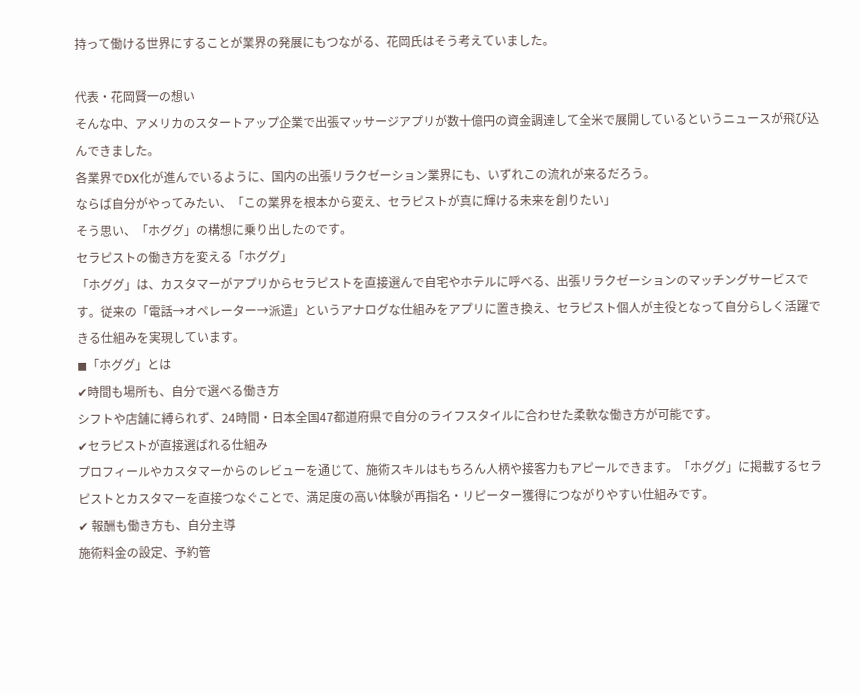持って働ける世界にすることが業界の発展にもつながる、花岡氏はそう考えていました。

代表・花岡賢一の想い
そんな中、アメリカのスタートアップ企業で出張マッサージアプリが数十億円の資金調達して全米で展開しているというニュースが飛び込んできました。
各業界でDX化が進んでいるように、国内の出張リラクゼーション業界にも、いずれこの流れが来るだろう。
ならば自分がやってみたい、「この業界を根本から変え、セラピストが真に輝ける未来を創りたい」
そう思い、「ホググ」の構想に乗り出したのです。
セラピストの働き方を変える「ホググ」
「ホググ」は、カスタマーがアプリからセラピストを直接選んで自宅やホテルに呼べる、出張リラクゼーションのマッチングサービスです。従来の「電話→オペレーター→派遣」というアナログな仕組みをアプリに置き換え、セラピスト個人が主役となって自分らしく活躍できる仕組みを実現しています。
◼「ホググ」とは
✔時間も場所も、自分で選べる働き方
シフトや店舗に縛られず、24時間・日本全国47都道府県で自分のライフスタイルに合わせた柔軟な働き方が可能です。
✔セラピストが直接選ばれる仕組み
プロフィールやカスタマーからのレビューを通じて、施術スキルはもちろん人柄や接客力もアピールできます。「ホググ」に掲載するセラピストとカスタマーを直接つなぐことで、満足度の高い体験が再指名・リピーター獲得につながりやすい仕組みです。
✔ 報酬も働き方も、自分主導
施術料金の設定、予約管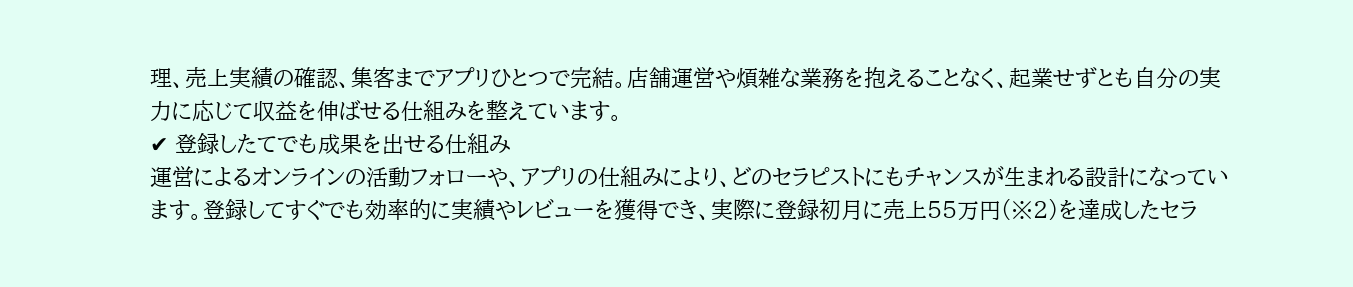理、売上実績の確認、集客までアプリひとつで完結。店舗運営や煩雑な業務を抱えることなく、起業せずとも自分の実力に応じて収益を伸ばせる仕組みを整えています。
✔ 登録したてでも成果を出せる仕組み
運営によるオンラインの活動フォローや、アプリの仕組みにより、どのセラピストにもチャンスが生まれる設計になっています。登録してすぐでも効率的に実績やレビューを獲得でき、実際に登録初月に売上55万円(※2)を達成したセラ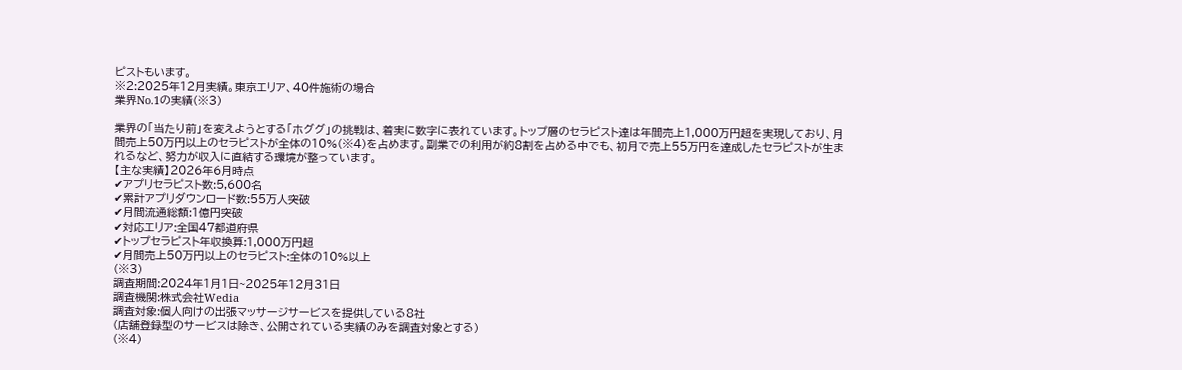ピストもいます。
※2:2025年12月実績。東京エリア、40件施術の場合
業界No.1の実績(※3)

業界の「当たり前」を変えようとする「ホググ」の挑戦は、着実に数字に表れています。トップ層のセラピスト達は年間売上1,000万円超を実現しており、月間売上50万円以上のセラピストが全体の10%(※4)を占めます。副業での利用が約8割を占める中でも、初月で売上55万円を達成したセラピストが生まれるなど、努力が収入に直結する環境が整っています。
【主な実績】2026年6月時点
✔アプリセラピスト数:5,600名
✔累計アプリダウンロード数:55万人突破
✔月間流通総額:1億円突破
✔対応エリア:全国47都道府県
✔トップセラピスト年収換算:1,000万円超
✔月間売上50万円以上のセラピスト:全体の10%以上
(※3)
調査期間:2024年1月1日~2025年12月31日
調査機関:株式会社Wedia
調査対象:個人向けの出張マッサージサービスを提供している8社
(店舗登録型のサービスは除き、公開されている実績のみを調査対象とする)
(※4)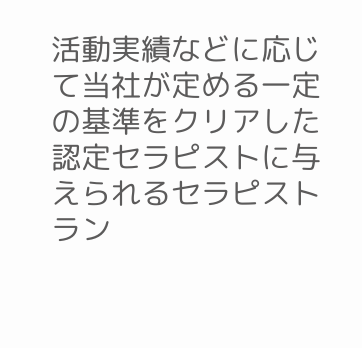活動実績などに応じて当社が定める一定の基準をクリアした認定セラピストに与えられるセラピストラン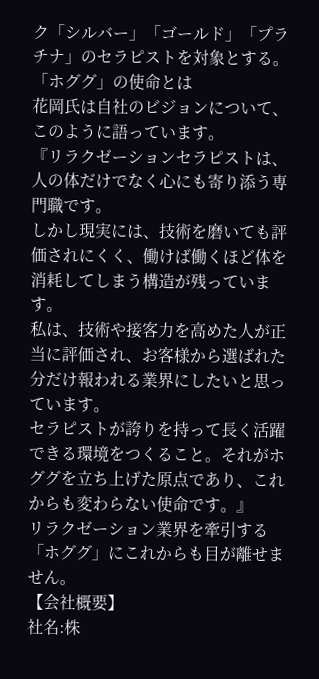ク「シルバー」「ゴールド」「プラチナ」のセラピストを対象とする。
「ホググ」の使命とは
花岡氏は自社のビジョンについて、このように語っています。
『リラクゼーションセラピストは、人の体だけでなく心にも寄り添う専門職です。
しかし現実には、技術を磨いても評価されにくく、働けば働くほど体を消耗してしまう構造が残っています。
私は、技術や接客力を高めた人が正当に評価され、お客様から選ばれた分だけ報われる業界にしたいと思っています。
セラピストが誇りを持って長く活躍できる環境をつくること。それがホググを立ち上げた原点であり、これからも変わらない使命です。』
リラクゼーション業界を牽引する「ホググ」にこれからも目が離せません。
【会社概要】
社名:株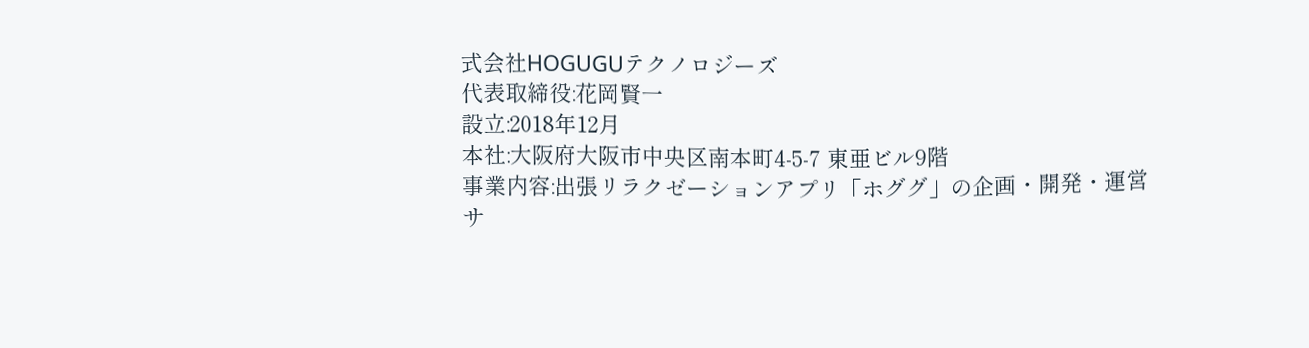式会社HOGUGUテクノロジーズ
代表取締役:花岡賢一
設立:2018年12月
本社:大阪府大阪市中央区南本町4-5-7 東亜ビル9階
事業内容:出張リラクゼーションアプリ「ホググ」の企画・開発・運営
サ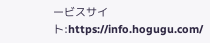ービスサイト:https://info.hogugu.com/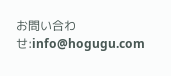お問い合わせ:info@hogugu.com